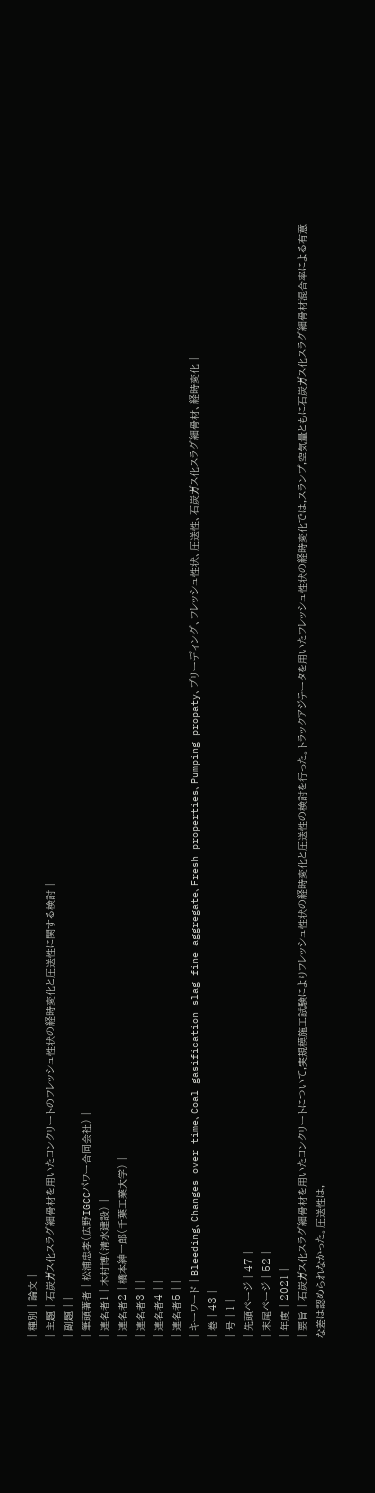| 種別 | 論文 |
| 主題 | 石炭ガス化スラグ細骨材を用いたコンクリートのフレッシュ性状の経時変化と圧送性に関する検討 |
| 副題 | |
| 筆頭著者 | 松浦忠孝(広野IGCCパワー合同会社) |
| 連名者1 | 木村博(清水建設) |
| 連名者2 | 橋本紳一郎(千葉工業大学) |
| 連名者3 | |
| 連名者4 | |
| 連名者5 | |
| キーワード | Bleeding、Changes over time、Coal gasification slag fine aggregate、Fresh properties、Pumping propaty、ブリーディング、フレッシュ性状、圧送性、石炭ガス化スラグ細骨材、経時変化 |
| 巻 | 43 |
| 号 | 1 |
| 先頭ページ | 47 |
| 末尾ページ | 52 |
| 年度 | 2021 |
| 要旨 | 石炭ガス化スラグ細骨材を用いたコンクリートについて,実規模施工試験によりフレッシュ性状の経時変化と圧送性の検討を行った。トラックアジテータを用いたフレッシュ性状の経時変化では,スランプ,空気量ともに石炭ガス化スラグ細骨材混合率による有意な差は認められなかった。圧送性は,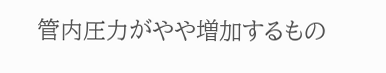管内圧力がやや増加するもの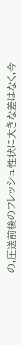の,圧送前後のフレッシュ性状に大きな差はなく,今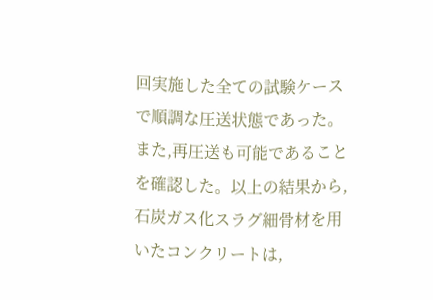回実施した全ての試験ケースで順調な圧送状態であった。また,再圧送も可能であることを確認した。以上の結果から,石炭ガス化スラグ細骨材を用いたコンクリートは,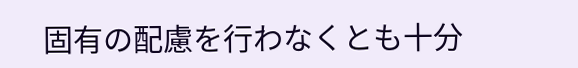固有の配慮を行わなくとも十分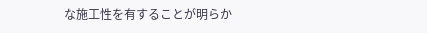な施工性を有することが明らか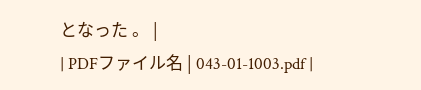となった 。 |
| PDFファイル名 | 043-01-1003.pdf |